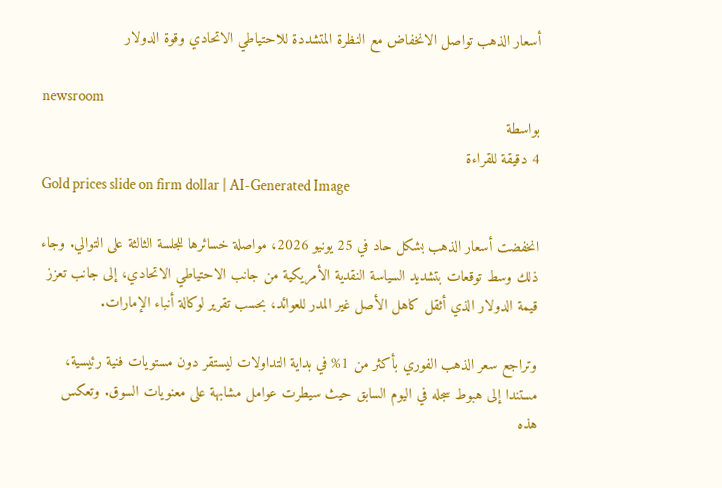أسعار الذهب تواصل الانخفاض مع النظرة المتشددة للاحتياطي الاتحادي وقوة الدولار

newsroom
بواسطة
4 دقيقة للقراءة
Gold prices slide on firm dollar | AI-Generated Image

انخفضت أسعار الذهب بشكل حاد في 25 يونيو 2026، مواصلة خسائرها للجلسة الثالثة على التوالي. وجاء ذلك وسط توقعات بتشديد السياسة النقدية الأمريكية من جانب الاحتياطي الاتحادي، إلى جانب تعزز قيمة الدولار الذي أثقل كاهل الأصل غير المدر للعوائد، بحسب تقرير لوكالة أنباء الإمارات.

وتراجع سعر الذهب الفوري بأكثر من 1% في بداية التداولات ليستقر دون مستويات فنية رئيسية، مستندا إلى هبوط سجله في اليوم السابق حيث سيطرت عوامل مشابهة على معنويات السوق. وتعكس هذه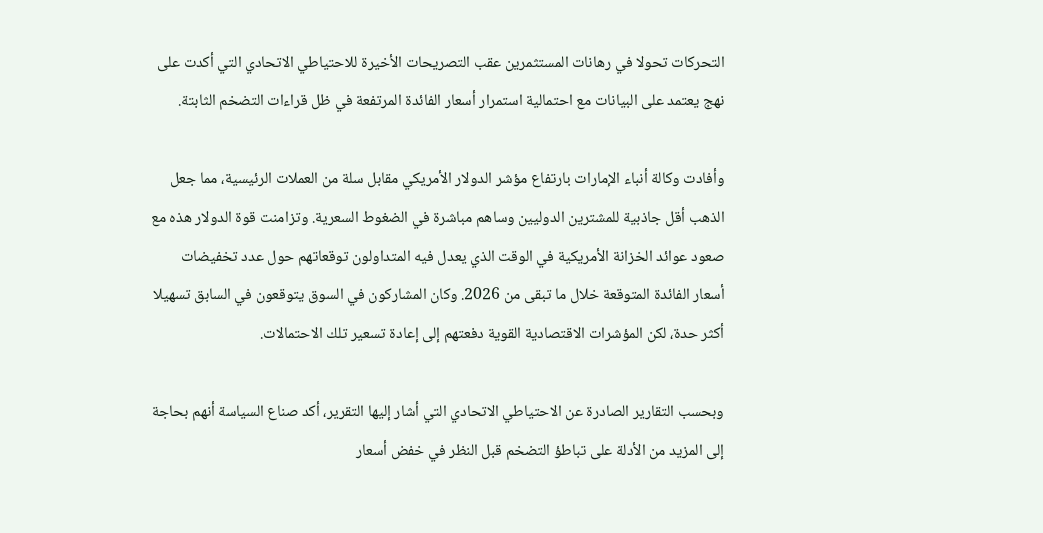التحركات تحولا في رهانات المستثمرين عقب التصريحات الأخيرة للاحتياطي الاتحادي التي أكدت على نهج يعتمد على البيانات مع احتمالية استمرار أسعار الفائدة المرتفعة في ظل قراءات التضخم الثابتة.

وأفادت وكالة أنباء الإمارات بارتفاع مؤشر الدولار الأمريكي مقابل سلة من العملات الرئيسية، مما جعل الذهب أقل جاذبية للمشترين الدوليين وساهم مباشرة في الضغوط السعرية. وتزامنت قوة الدولار هذه مع صعود عوائد الخزانة الأمريكية في الوقت الذي يعدل فيه المتداولون توقعاتهم حول عدد تخفيضات أسعار الفائدة المتوقعة خلال ما تبقى من 2026. وكان المشاركون في السوق يتوقعون في السابق تسهيلا أكثر حدة، لكن المؤشرات الاقتصادية القوية دفعتهم إلى إعادة تسعير تلك الاحتمالات.

وبحسب التقارير الصادرة عن الاحتياطي الاتحادي التي أشار إليها التقرير، أكد صناع السياسة أنهم بحاجة إلى المزيد من الأدلة على تباطؤ التضخم قبل النظر في خفض أسعار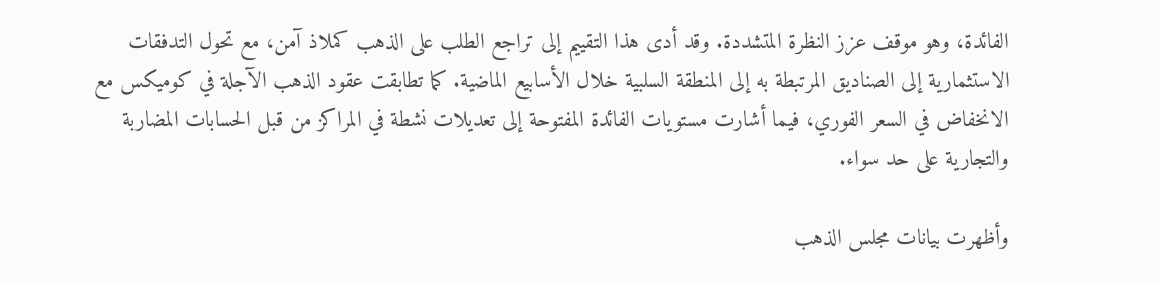الفائدة، وهو موقف عزز النظرة المتشددة. وقد أدى هذا التقييم إلى تراجع الطلب على الذهب كملاذ آمن، مع تحول التدفقات الاستثمارية إلى الصناديق المرتبطة به إلى المنطقة السلبية خلال الأسابيع الماضية. كما تطابقت عقود الذهب الآجلة في كوميكس مع الانخفاض في السعر الفوري، فيما أشارت مستويات الفائدة المفتوحة إلى تعديلات نشطة في المراكز من قبل الحسابات المضاربة والتجارية على حد سواء.

وأظهرت بيانات مجلس الذهب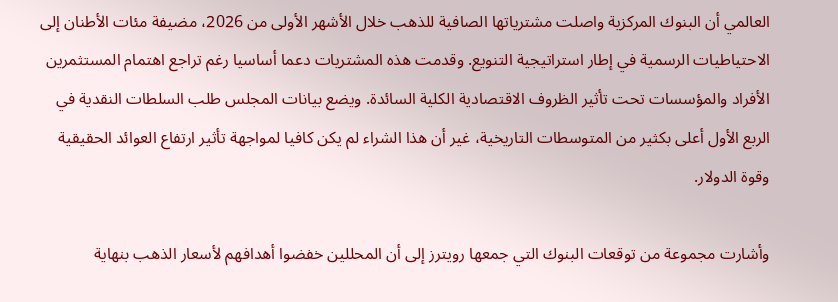العالمي أن البنوك المركزية واصلت مشترياتها الصافية للذهب خلال الأشهر الأولى من 2026، مضيفة مئات الأطنان إلى الاحتياطيات الرسمية في إطار استراتيجية التنويع. وقدمت هذه المشتريات دعما أساسيا رغم تراجع اهتمام المستثمرين الأفراد والمؤسسات تحت تأثير الظروف الاقتصادية الكلية السائدة. ويضع بيانات المجلس طلب السلطات النقدية في الربع الأول أعلى بكثير من المتوسطات التاريخية، غير أن هذا الشراء لم يكن كافيا لمواجهة تأثير ارتفاع العوائد الحقيقية وقوة الدولار.

وأشارت مجموعة من توقعات البنوك التي جمعها رويترز إلى أن المحللين خفضوا أهدافهم لأسعار الذهب بنهاية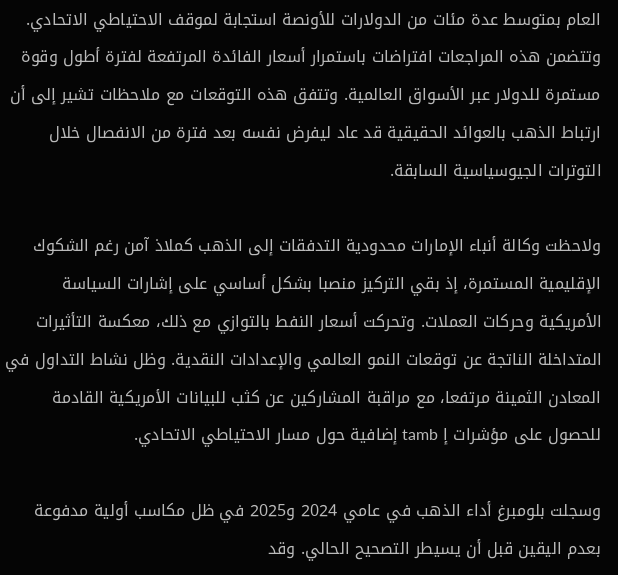العام بمتوسط عدة مئات من الدولارات للأونصة استجابة لموقف الاحتياطي الاتحادي. وتتضمن هذه المراجعات افتراضات باستمرار أسعار الفائدة المرتفعة لفترة أطول وقوة مستمرة للدولار عبر الأسواق العالمية. وتتفق هذه التوقعات مع ملاحظات تشير إلى أن ارتباط الذهب بالعوائد الحقيقية قد عاد ليفرض نفسه بعد فترة من الانفصال خلال التوترات الجيوسياسية السابقة.

ولاحظت وكالة أنباء الإمارات محدودية التدفقات إلى الذهب كملاذ آمن رغم الشكوك الإقليمية المستمرة، إذ بقي التركيز منصبا بشكل أساسي على إشارات السياسة الأمريكية وحركات العملات. وتحركت أسعار النفط بالتوازي مع ذلك، معكسة التأثيرات المتداخلة الناتجة عن توقعات النمو العالمي والإعدادات النقدية. وظل نشاط التداول في المعادن الثمينة مرتفعا، مع مراقبة المشاركين عن كثب للبيانات الأمريكية القادمة للحصول على مؤشرات إ tamb إضافية حول مسار الاحتياطي الاتحادي.

وسجلت بلومبرغ أداء الذهب في عامي 2024 و2025 في ظل مكاسب أولية مدفوعة بعدم اليقين قبل أن يسيطر التصحيح الحالي. وقد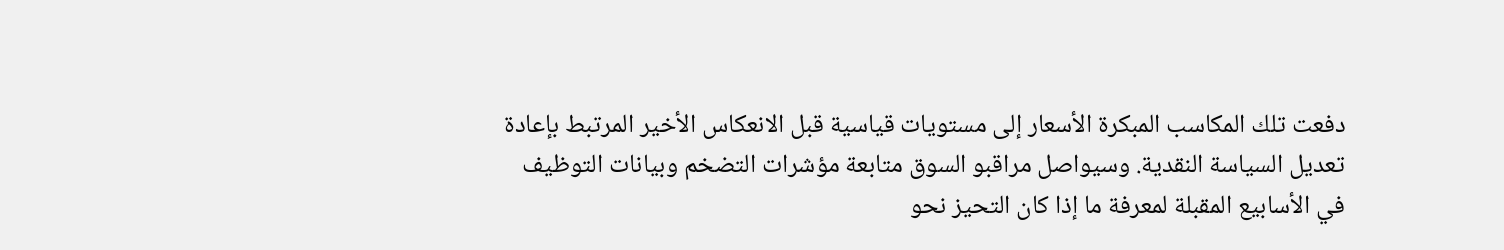دفعت تلك المكاسب المبكرة الأسعار إلى مستويات قياسية قبل الانعكاس الأخير المرتبط بإعادة تعديل السياسة النقدية. وسيواصل مراقبو السوق متابعة مؤشرات التضخم وبيانات التوظيف في الأسابيع المقبلة لمعرفة ما إذا كان التحيز نحو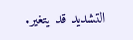التشديد قد يتغير.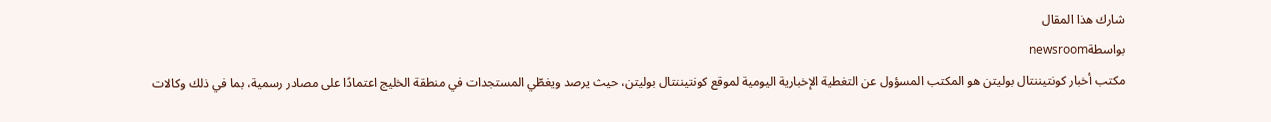شارك هذا المقال
بواسطةnewsroom
مكتب أخبار كونتيننتال بوليتن هو المكتب المسؤول عن التغطية الإخبارية اليومية لموقع كونتيننتال بوليتن، حيث يرصد ويغطّي المستجدات في منطقة الخليج اعتمادًا على مصادر رسمية، بما في ذلك وكالات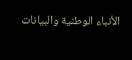الأنباء الوطنية والبيانات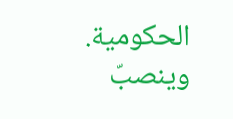الحكومية. وينصبّ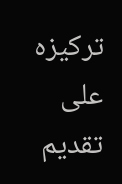تركيزه على تقديم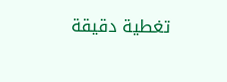تغطية دقيقة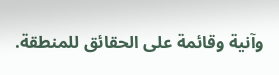وآنية وقائمة على الحقائق للمنطقة.